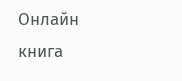Онлайн книга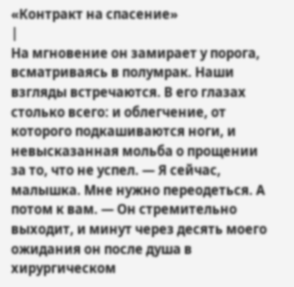«Контракт на спасение»
|
На мгновение он замирает у порога, всматриваясь в полумрак. Наши взгляды встречаются. В его глазах столько всего: и облегчение, от которого подкашиваются ноги, и невысказанная мольба о прощении за то, что не успел. — Я сейчас, малышка. Мне нужно переодеться. А потом к вам. — Он стремительно выходит, и минут через десять моего ожидания он после душа в хирургическом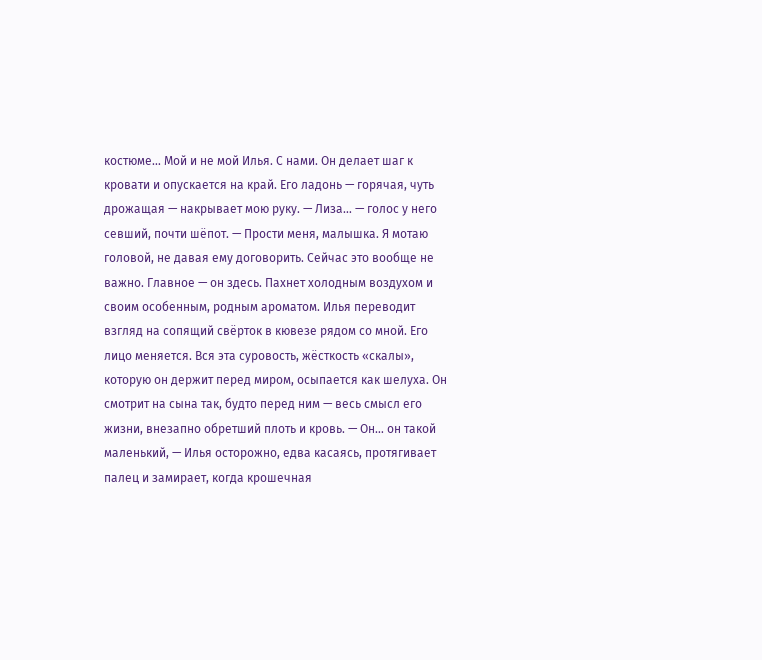костюме… Мой и не мой Илья. С нами. Он делает шаг к кровати и опускается на край. Его ладонь — горячая, чуть дрожащая — накрывает мою руку. — Лиза… — голос у него севший, почти шёпот. — Прости меня, малышка. Я мотаю головой, не давая ему договорить. Сейчас это вообще не важно. Главное — он здесь. Пахнет холодным воздухом и своим особенным, родным ароматом. Илья переводит взгляд на сопящий свёрток в кювезе рядом со мной. Его лицо меняется. Вся эта суровость, жёсткость «скалы», которую он держит перед миром, осыпается как шелуха. Он смотрит на сына так, будто перед ним — весь смысл его жизни, внезапно обретший плоть и кровь. — Он… он такой маленький, — Илья осторожно, едва касаясь, протягивает палец и замирает, когда крошечная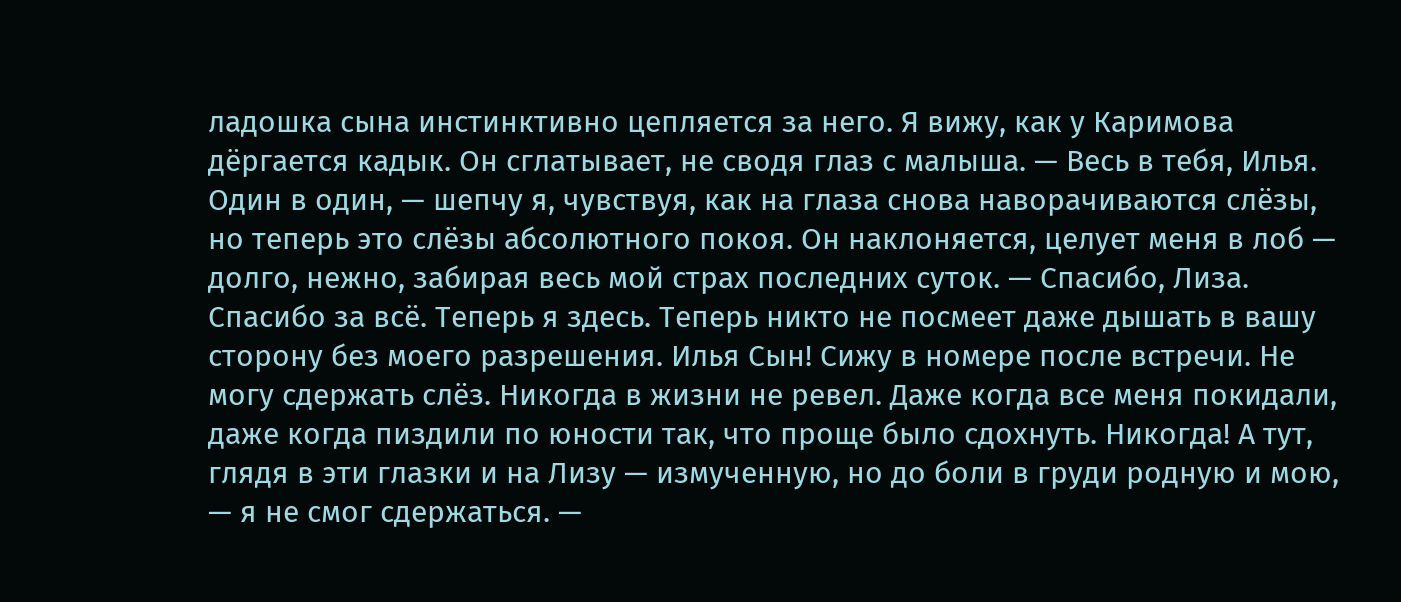ладошка сына инстинктивно цепляется за него. Я вижу, как у Каримова дёргается кадык. Он сглатывает, не сводя глаз с малыша. — Весь в тебя, Илья. Один в один, — шепчу я, чувствуя, как на глаза снова наворачиваются слёзы, но теперь это слёзы абсолютного покоя. Он наклоняется, целует меня в лоб — долго, нежно, забирая весь мой страх последних суток. — Спасибо, Лиза. Спасибо за всё. Теперь я здесь. Теперь никто не посмеет даже дышать в вашу сторону без моего разрешения. Илья Сын! Сижу в номере после встречи. Не могу сдержать слёз. Никогда в жизни не ревел. Даже когда все меня покидали, даже когда пиздили по юности так, что проще было сдохнуть. Никогда! А тут, глядя в эти глазки и на Лизу — измученную, но до боли в груди родную и мою, — я не смог сдержаться. —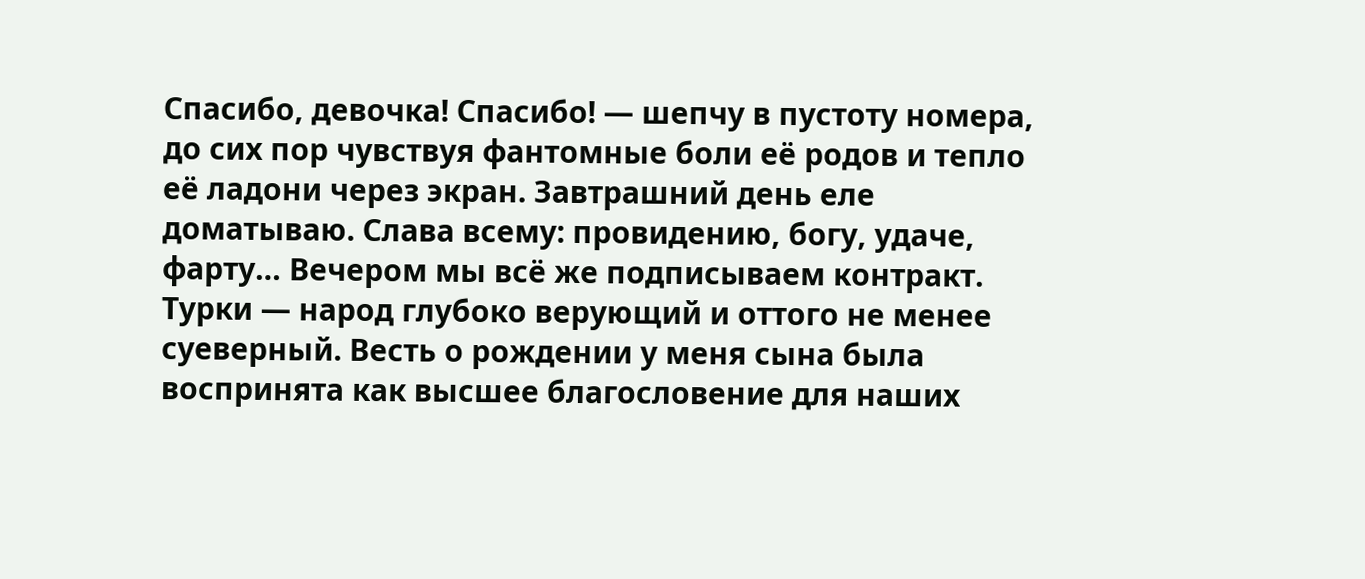Спасибо, девочка! Спасибо! — шепчу в пустоту номера, до сих пор чувствуя фантомные боли её родов и тепло её ладони через экран. Завтрашний день еле доматываю. Слава всему: провидению, богу, удаче, фарту… Вечером мы всё же подписываем контракт. Турки — народ глубоко верующий и оттого не менее суеверный. Весть о рождении у меня сына была воспринята как высшее благословение для наших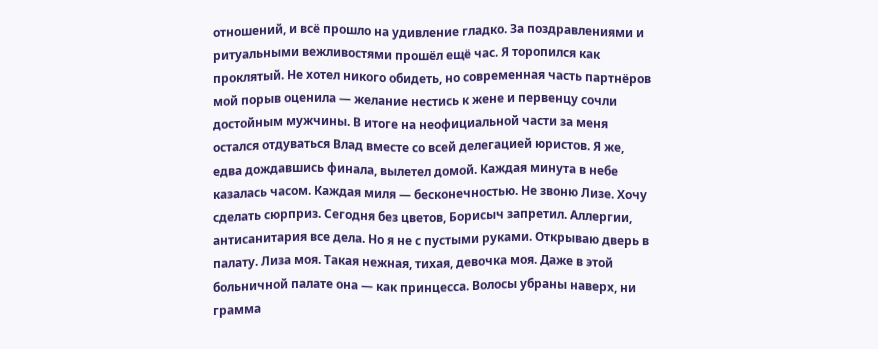отношений, и всё прошло на удивление гладко. За поздравлениями и ритуальными вежливостями прошёл ещё час. Я торопился как проклятый. Не хотел никого обидеть, но современная часть партнёров мой порыв оценила — желание нестись к жене и первенцу сочли достойным мужчины. В итоге на неофициальной части за меня остался отдуваться Влад вместе со всей делегацией юристов. Я же, едва дождавшись финала, вылетел домой. Каждая минута в небе казалась часом. Каждая миля — бесконечностью. Не звоню Лизе. Хочу сделать сюрприз. Сегодня без цветов, Борисыч запретил. Аллергии, антисанитария все дела. Но я не с пустыми руками. Открываю дверь в палату. Лиза моя. Такая нежная, тихая, девочка моя. Даже в этой больничной палате она — как принцесса. Волосы убраны наверх, ни грамма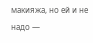макияжа, но ей и не надо —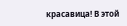красавица! В этой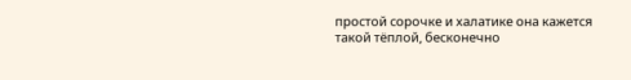простой сорочке и халатике она кажется такой тёплой, бесконечно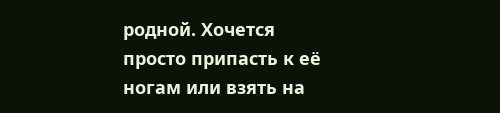родной. Хочется просто припасть к её ногам или взять на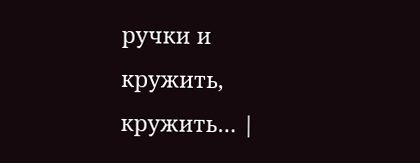ручки и кружить, кружить… |